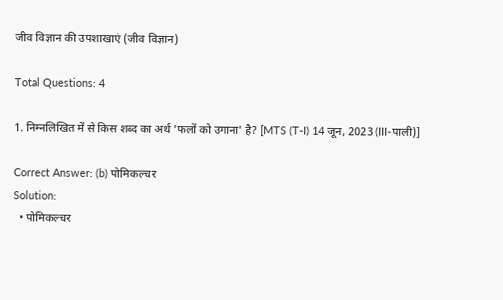जीव विज्ञान की उपशाखाएं (जीव विज्ञान)

Total Questions: 4

1. निम्नलिखित में से किस शब्द का अर्थ 'फलों को उगाना' है? [MTS (T-I) 14 जून, 2023 (III-पाली)]

Correct Answer: (b) पोमिकल्चर
Solution:
  • पोमिकल्चर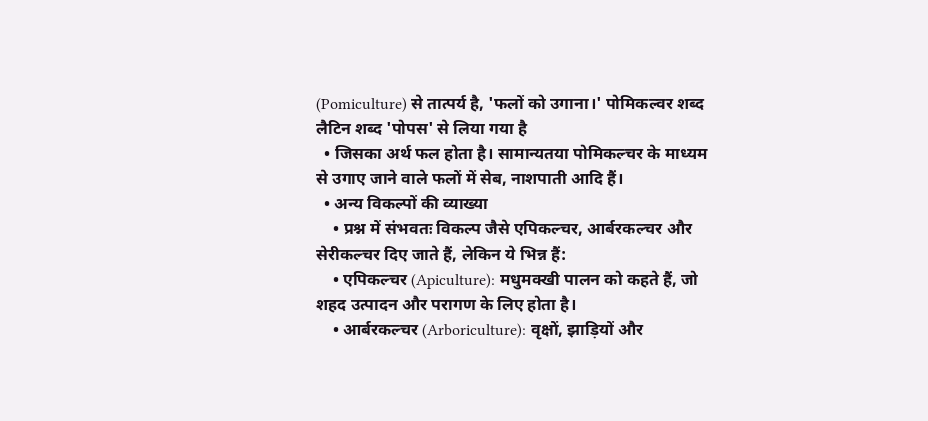(Pomiculture) से तात्पर्य है, 'फलों को उगाना।' पोमिकल्वर शब्द लैटिन शब्द 'पोपस' से लिया गया है
  • जिसका अर्थ फल होता है। सामान्यतया पोमिकल्चर के माध्यम से उगाए जाने वाले फलों में सेब, नाशपाती आदि हैं।
  • अन्य विकल्पों की व्याख्या
    • प्रश्न में संभवतः विकल्प जैसे एपिकल्चर, आर्बरकल्चर और सेरीकल्चर दिए जाते हैं, लेकिन ये भिन्न हैं:
    • एपिकल्चर (Apiculture): मधुमक्खी पालन को कहते हैं, जो शहद उत्पादन और परागण के लिए होता है।
    • आर्बरकल्चर (Arboriculture): वृक्षों, झाड़ियों और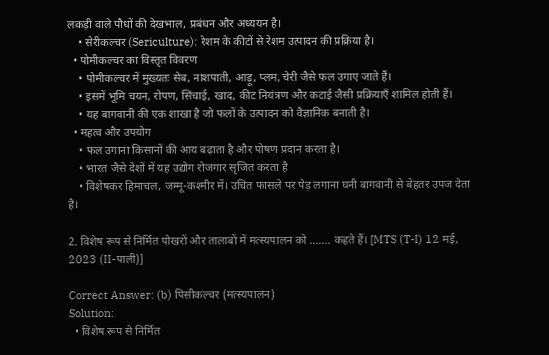लकड़ी वाले पौधों की देखभाल, प्रबंधन और अध्ययन है।
    • सेरीकल्चर (Sericulture): रेशम के कीटों से रेशम उत्पादन की प्रक्रिया है।
  • पोमीकल्चर का विस्तृत विवरण
    • पोमीकल्चर में मुख्यतः सेब, नाशपाती, आड़ू, प्लम, चेरी जैसे फल उगाए जाते हैं।
    • इसमें भूमि चयन, रोपण, सिंचाई, खाद, कीट नियंत्रण और कटाई जैसी प्रक्रियाएँ शामिल होती हैं।
    • यह बागवानी की एक शाखा है जो फलों के उत्पादन को वैज्ञानिक बनाती है।
  • महत्व और उपयोग
    • फल उगाना किसानों की आय बढ़ाता है और पोषण प्रदान करता है।
    • भारत जैसे देशों में यह उद्योग रोजगार सृजित करता है
    • विशेषकर हिमाचल, जम्मू-कश्मीर में। उचित फासले पर पेड़ लगाना घनी बागवानी से बेहतर उपज देता है।

2. विशेष रूप से निर्मित पोखरों और तालाबों में मत्स्यपालन को ....... कहते हैं। [MTS (T-I) 12 मई, 2023 (II-पाली)]

Correct Answer: (b) पिसीकल्चर (मत्स्यपालन)
Solution:
  • विशेष रूप से निर्मित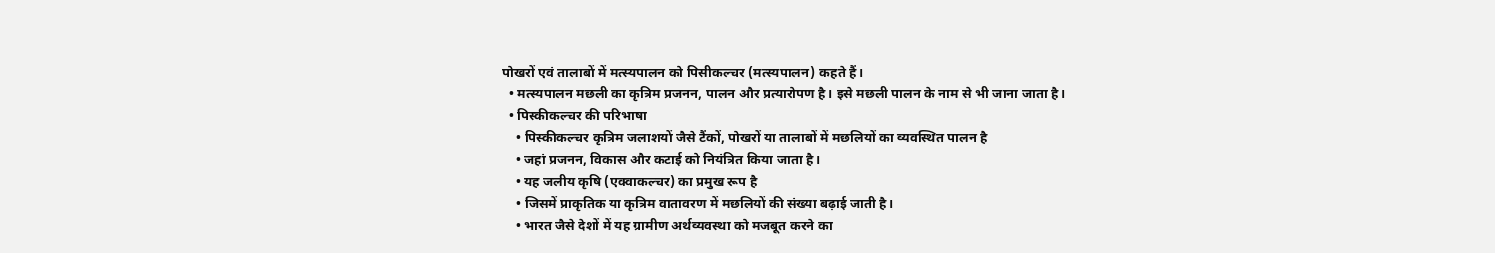पोखरों एवं तालाबों में मत्स्यपालन को पिसीकल्चर (मत्स्यपालन) कहते हैं।
  • मत्स्यपालन मछली का कृत्रिम प्रजनन, पालन और प्रत्यारोपण है। इसे मछली पालन के नाम से भी जाना जाता है।
  • पिस्कीकल्चर की परिभाषा
    • पिस्कीकल्चर कृत्रिम जलाशयों जैसे टैंकों, पोखरों या तालाबों में मछलियों का व्यवस्थित पालन है
    • जहां प्रजनन, विकास और कटाई को नियंत्रित किया जाता है।
    • यह जलीय कृषि (एक्वाकल्चर) का प्रमुख रूप है
    • जिसमें प्राकृतिक या कृत्रिम वातावरण में मछलियों की संख्या बढ़ाई जाती है।
    • भारत जैसे देशों में यह ग्रामीण अर्थव्यवस्था को मजबूत करने का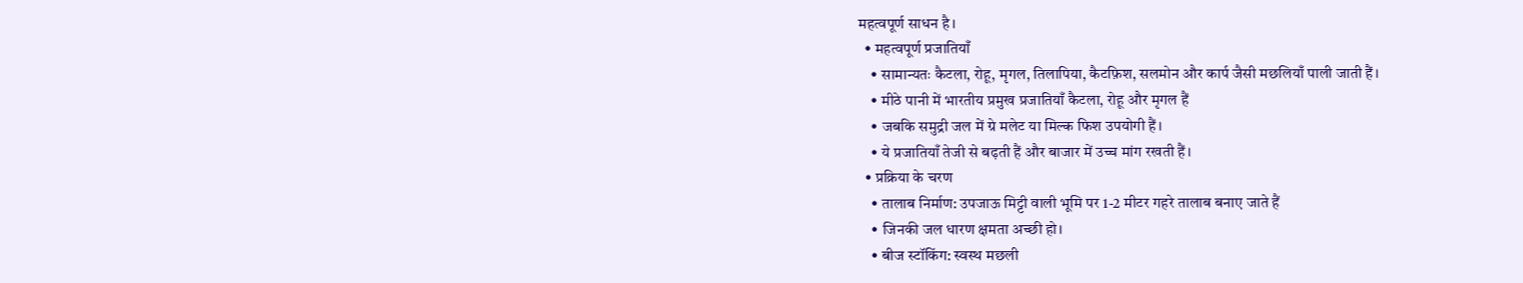महत्वपूर्ण साधन है।
  • महत्वपूर्ण प्रजातियाँ
    • सामान्यतः कैटला, रोहू, मृगल, तिलापिया, कैटफ़िश, सलमोन और कार्प जैसी मछलियाँ पाली जाती हैं।
    • मीठे पानी में भारतीय प्रमुख प्रजातियाँ कैटला, रोहू और मृगल हैं
    • जबकि समुद्री जल में ग्रे मलेट या मिल्क फिश उपयोगी हैं।
    • ये प्रजातियाँ तेजी से बढ़ती हैं और बाजार में उच्च मांग रखती हैं।
  • प्रक्रिया के चरण
    • तालाब निर्माण: उपजाऊ मिट्टी वाली भूमि पर 1-2 मीटर गहरे तालाब बनाए जाते हैं
    • जिनकी जल धारण क्षमता अच्छी हो।
    • बीज स्टॉकिंग: स्वस्थ मछली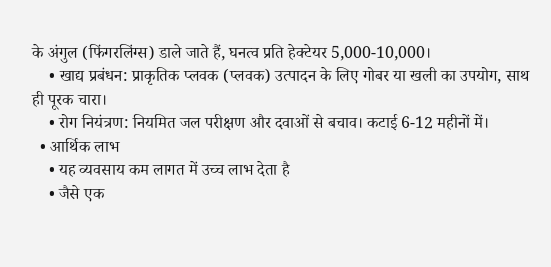के अंगुल (फिंगरलिंग्स) डाले जाते हैं, घनत्व प्रति हेक्टेयर 5,000-10,000।
    • खाद्य प्रबंधन: प्राकृतिक प्लवक (प्लवक) उत्पादन के लिए गोबर या खली का उपयोग, साथ ही पूरक चारा।
    • रोग नियंत्रण: नियमित जल परीक्षण और दवाओं से बचाव। कटाई 6-12 महीनों में।
  • आर्थिक लाभ
    • यह व्यवसाय कम लागत में उच्च लाभ देता है
    • जैसे एक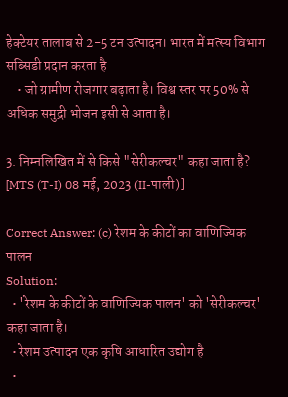हेक्टेयर तालाब से 2-5 टन उत्पादन। भारत में मत्स्य विभाग सब्सिडी प्रदान करता है
    • जो ग्रामीण रोजगार बढ़ाता है। विश्व स्तर पर 50% से अधिक समुद्री भोजन इसी से आता है।

3. निम्नलिखित में से किसे "सेरीकल्चर" कहा जाता है? [MTS (T-I) 08 मई, 2023 (II-पाली)]

Correct Answer: (c) रेशम के कीटों का वाणिज्यिक पालन
Solution:
  • 'रेशम के कीटों के वाणिज्यिक पालन' को 'सेरीकल्चर' कहा जाता है।
  • रेशम उत्पादन एक कृषि आधारित उद्योग है
  •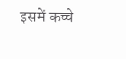इसमें कच्चे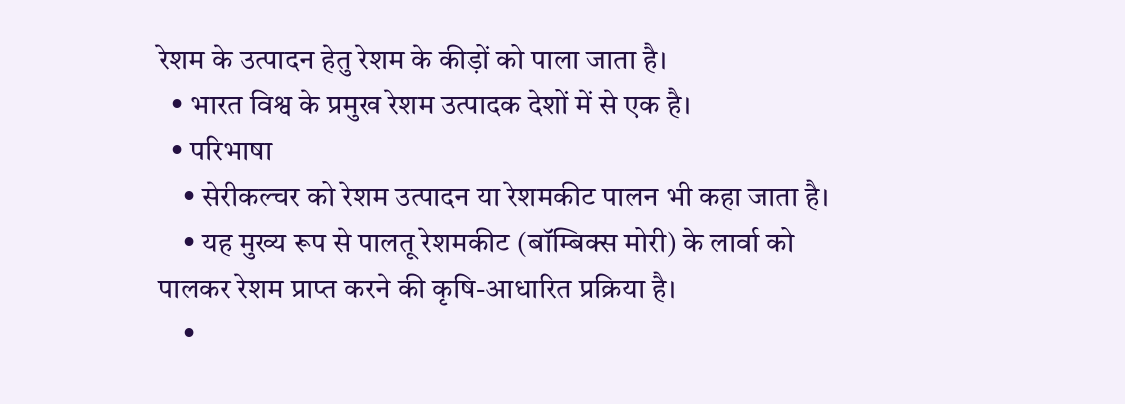रेशम के उत्पादन हेतु रेशम के कीड़ों को पाला जाता है।
  • भारत विश्व के प्रमुख रेशम उत्पादक देशों में से एक है।
  • परिभाषा
    • सेरीकल्चर को रेशम उत्पादन या रेशमकीट पालन भी कहा जाता है।
    • यह मुख्य रूप से पालतू रेशमकीट (बॉम्बिक्स मोरी) के लार्वा को पालकर रेशम प्राप्त करने की कृषि-आधारित प्रक्रिया है।
    •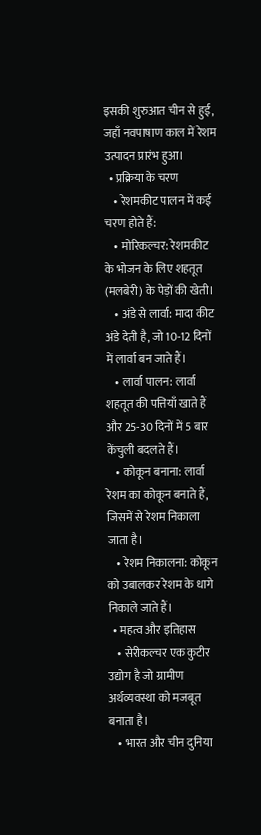इसकी शुरुआत चीन से हुई, जहाँ नवपाषाण काल में रेशम उत्पादन प्रारंभ हुआ।
  • प्रक्रिया के चरण
    • रेशमकीट पालन में कई चरण होते हैं:
    • मोरिकल्चर: रेशमकीट के भोजन के लिए शहतूत (मलबेरी) के पेड़ों की खेती।
    • अंडे से लार्वा: मादा कीट अंडे देती है, जो 10-12 दिनों में लार्वा बन जाते हैं।
    • लार्वा पालन: लार्वा शहतूत की पत्तियाँ खाते हैं और 25-30 दिनों में 5 बार केंचुली बदलते हैं।
    • कोकून बनाना: लार्वा रेशम का कोकून बनाते हैं, जिसमें से रेशम निकाला जाता है।
    • रेशम निकालना: कोकून को उबालकर रेशम के धागे निकाले जाते हैं।
  • महत्व और इतिहास
    • सेरीकल्चर एक कुटीर उद्योग है जो ग्रामीण अर्थव्यवस्था को मजबूत बनाता है।
    • भारत और चीन दुनिया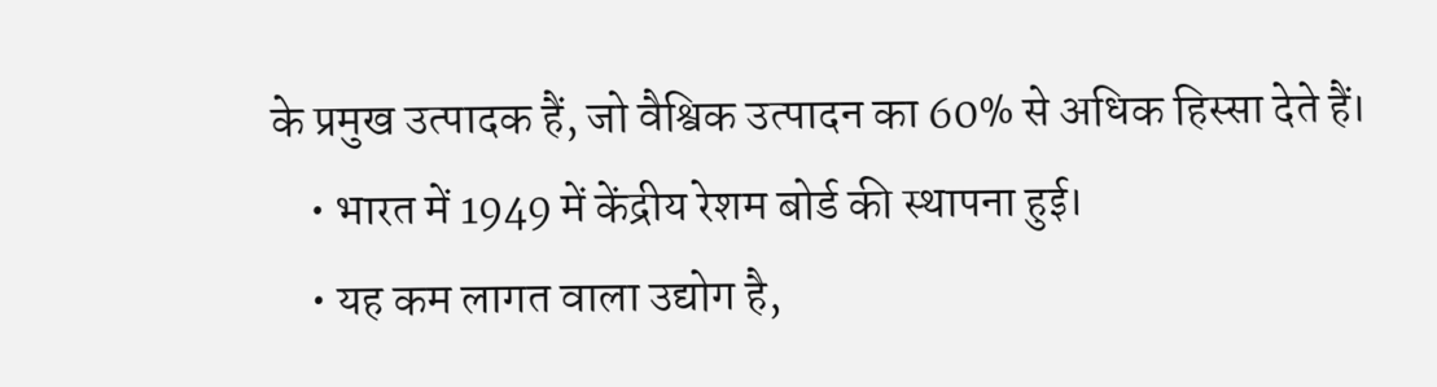के प्रमुख उत्पादक हैं, जो वैश्विक उत्पादन का 60% से अधिक हिस्सा देते हैं।
    • भारत में 1949 में केंद्रीय रेशम बोर्ड की स्थापना हुई।
    • यह कम लागत वाला उद्योग है,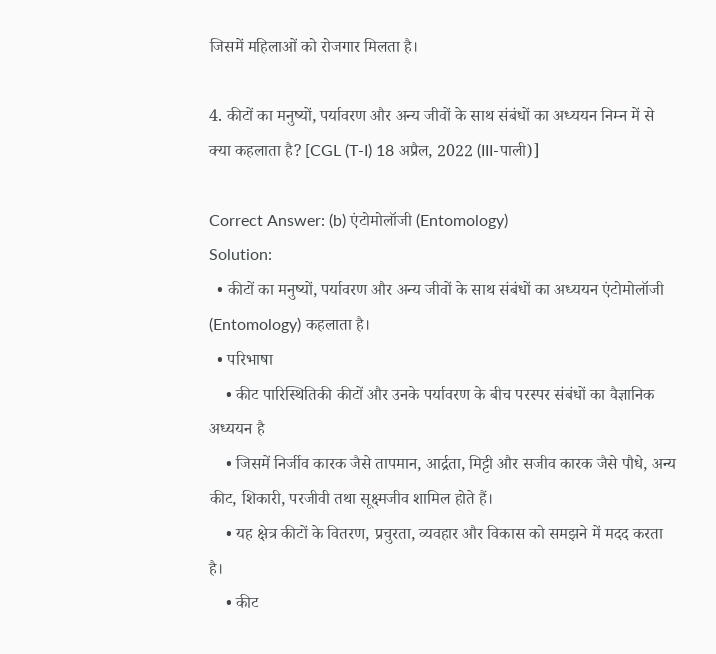जिसमें महिलाओं को रोजगार मिलता है।

4. कीटों का मनुष्यों, पर्यावरण और अन्य जीवों के साथ संबंधों का अध्ययन निम्न में से क्या कहलाता है? [CGL (T-I) 18 अप्रैल, 2022 (III-पाली)]

Correct Answer: (b) एंटोमोलॉजी (Entomology)
Solution:
  • कीटों का मनुष्यों, पर्यावरण और अन्य जीवों के साथ संबंधों का अध्ययन एंटोमोलॉजी (Entomology) कहलाता है।
  • परिभाषा
    • कीट पारिस्थितिकी कीटों और उनके पर्यावरण के बीच परस्पर संबंधों का वैज्ञानिक अध्ययन है
    • जिसमें निर्जीव कारक जैसे तापमान, आर्द्रता, मिट्टी और सजीव कारक जैसे पौधे, अन्य कीट, शिकारी, परजीवी तथा सूक्ष्मजीव शामिल होते हैं।
    • यह क्षेत्र कीटों के वितरण, प्रचुरता, व्यवहार और विकास को समझने में मदद करता है।
    • कीट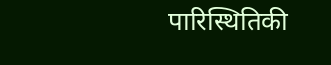पारिस्थितिकी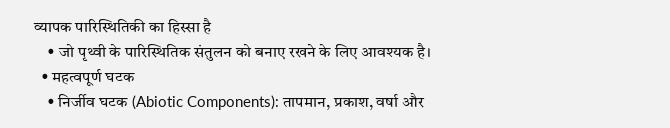व्यापक पारिस्थितिकी का हिस्सा है
    • जो पृथ्वी के पारिस्थितिक संतुलन को बनाए रखने के लिए आवश्यक है।
  • महत्वपूर्ण घटक
    • निर्जीव घटक (Abiotic Components): तापमान, प्रकाश, वर्षा और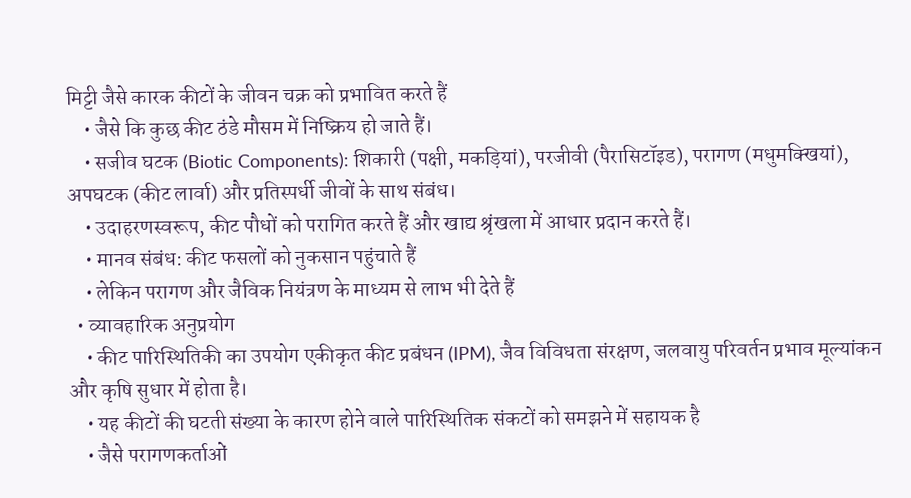मिट्टी जैसे कारक कीटों के जीवन चक्र को प्रभावित करते हैं
    • जैसे कि कुछ कीट ठंडे मौसम में निष्क्रिय हो जाते हैं।
    • सजीव घटक (Biotic Components): शिकारी (पक्षी, मकड़ियां), परजीवी (पैरासिटॉइड), परागण (मधुमक्खियां), अपघटक (कीट लार्वा) और प्रतिस्पर्धी जीवों के साथ संबंध।
    • उदाहरणस्वरूप, कीट पौधों को परागित करते हैं और खाद्य श्रृंखला में आधार प्रदान करते हैं।
    • मानव संबंध: कीट फसलों को नुकसान पहुंचाते हैं
    • लेकिन परागण और जैविक नियंत्रण के माध्यम से लाभ भी देते हैं
  • व्यावहारिक अनुप्रयोग
    • कीट पारिस्थितिकी का उपयोग एकीकृत कीट प्रबंधन (IPM), जैव विविधता संरक्षण, जलवायु परिवर्तन प्रभाव मूल्यांकन और कृषि सुधार में होता है।
    • यह कीटों की घटती संख्या के कारण होने वाले पारिस्थितिक संकटों को समझने में सहायक है
    • जैसे परागणकर्ताओं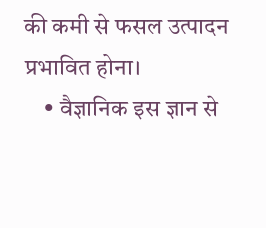की कमी से फसल उत्पादन प्रभावित होना।
    • वैज्ञानिक इस ज्ञान से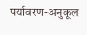पर्यावरण-अनुकूल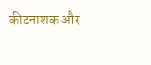कीटनाशक और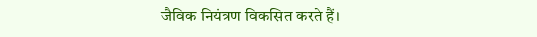जैविक नियंत्रण विकसित करते हैं।